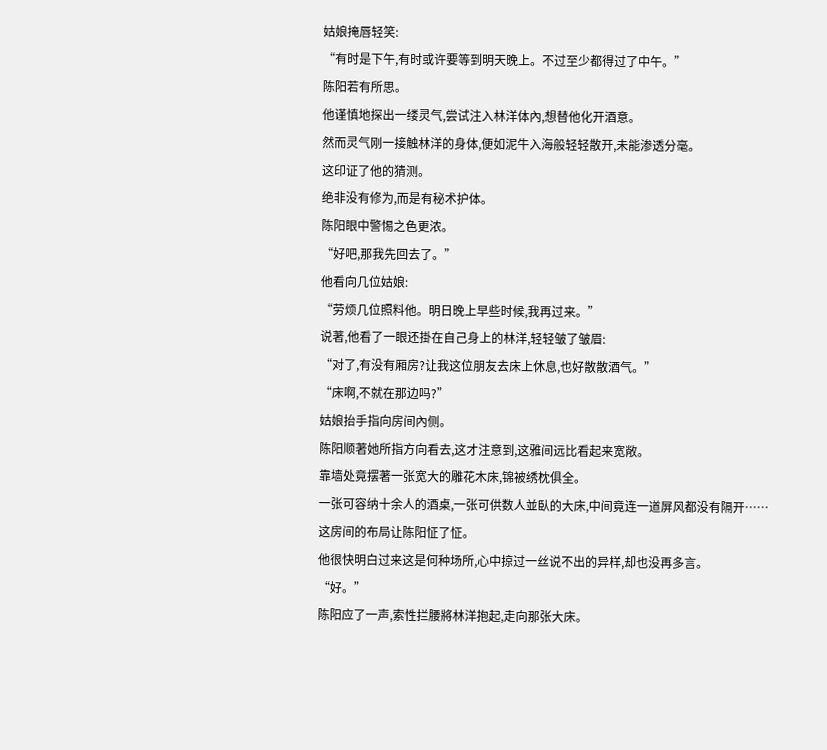姑娘掩唇轻笑:
“有时是下午,有时或许要等到明天晚上。不过至少都得过了中午。”
陈阳若有所思。
他谨慎地探出一缕灵气,尝试注入林洋体內,想替他化开酒意。
然而灵气刚一接触林洋的身体,便如泥牛入海般轻轻散开,未能渗透分毫。
这印证了他的猜测。
绝非没有修为,而是有秘术护体。
陈阳眼中警惕之色更浓。
“好吧,那我先回去了。”
他看向几位姑娘:
“劳烦几位照料他。明日晚上早些时候,我再过来。”
说著,他看了一眼还掛在自己身上的林洋,轻轻皱了皱眉:
“对了,有没有厢房?让我这位朋友去床上休息,也好散散酒气。”
“床啊,不就在那边吗?”
姑娘抬手指向房间內侧。
陈阳顺著她所指方向看去,这才注意到,这雅间远比看起来宽敞。
靠墙处竟摆著一张宽大的雕花木床,锦被绣枕俱全。
一张可容纳十余人的酒桌,一张可供数人並臥的大床,中间竟连一道屏风都没有隔开……
这房间的布局让陈阳怔了怔。
他很快明白过来这是何种场所,心中掠过一丝说不出的异样,却也没再多言。
“好。”
陈阳应了一声,索性拦腰將林洋抱起,走向那张大床。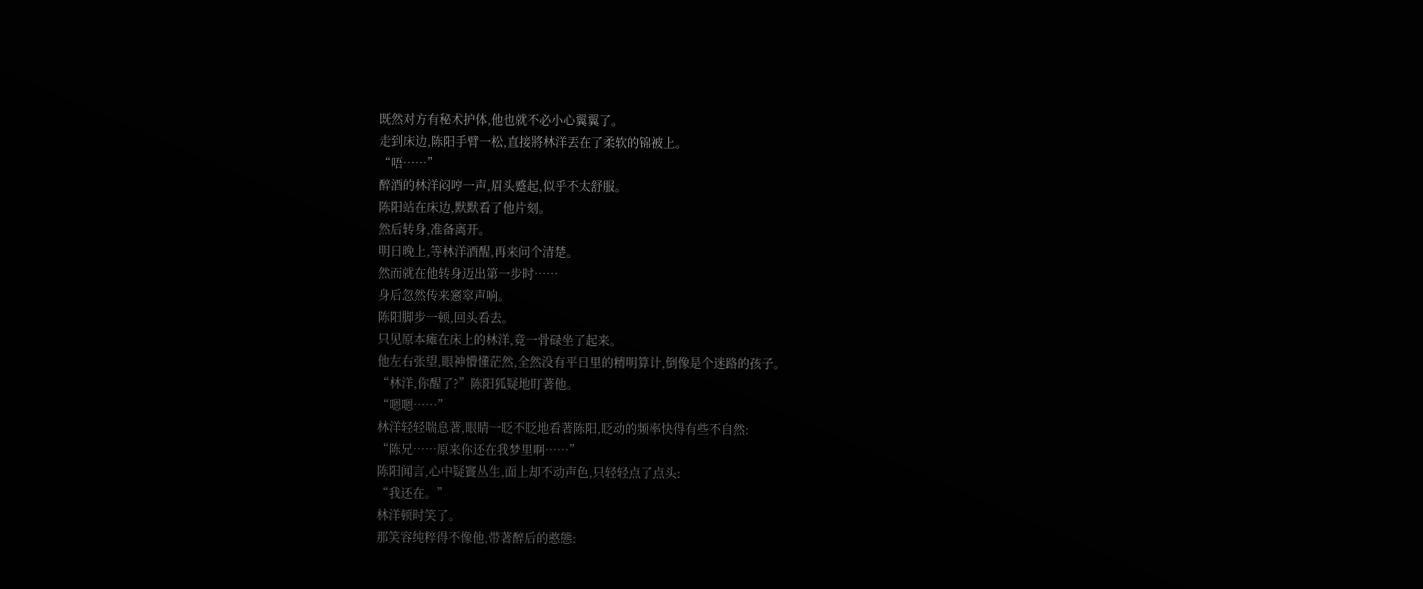既然对方有秘术护体,他也就不必小心翼翼了。
走到床边,陈阳手臂一松,直接將林洋丟在了柔软的锦被上。
“唔……”
醉酒的林洋闷哼一声,眉头蹙起,似乎不太舒服。
陈阳站在床边,默默看了他片刻。
然后转身,准备离开。
明日晚上,等林洋酒醒,再来问个清楚。
然而就在他转身迈出第一步时……
身后忽然传来窸窣声响。
陈阳脚步一顿,回头看去。
只见原本瘫在床上的林洋,竟一骨碌坐了起来。
他左右张望,眼神懵懂茫然,全然没有平日里的精明算计,倒像是个迷路的孩子。
“林洋,你醒了?”陈阳狐疑地盯著他。
“嗯嗯……”
林洋轻轻喘息著,眼睛一眨不眨地看著陈阳,眨动的频率快得有些不自然:
“陈兄……原来你还在我梦里啊……”
陈阳闻言,心中疑竇丛生,面上却不动声色,只轻轻点了点头:
“我还在。”
林洋顿时笑了。
那笑容纯粹得不像他,带著醉后的憨態: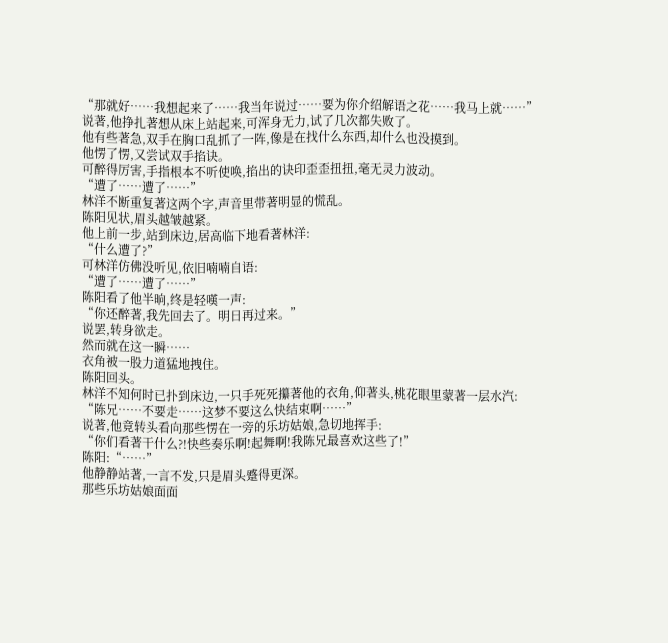“那就好……我想起来了……我当年说过……要为你介绍解语之花……我马上就……”
说著,他挣扎著想从床上站起来,可浑身无力,试了几次都失败了。
他有些著急,双手在胸口乱抓了一阵,像是在找什么东西,却什么也没摸到。
他愣了愣,又尝试双手掐诀。
可醉得厉害,手指根本不听使唤,掐出的诀印歪歪扭扭,毫无灵力波动。
“遭了……遭了……”
林洋不断重复著这两个字,声音里带著明显的慌乱。
陈阳见状,眉头越皱越紧。
他上前一步,站到床边,居高临下地看著林洋:
“什么遭了?”
可林洋仿佛没听见,依旧喃喃自语:
“遭了……遭了……”
陈阳看了他半晌,终是轻嘆一声:
“你还醉著,我先回去了。明日再过来。”
说罢,转身欲走。
然而就在这一瞬……
衣角被一股力道猛地拽住。
陈阳回头。
林洋不知何时已扑到床边,一只手死死攥著他的衣角,仰著头,桃花眼里蒙著一层水汽:
“陈兄……不要走……这梦不要这么快结束啊……”
说著,他竟转头看向那些愣在一旁的乐坊姑娘,急切地挥手:
“你们看著干什么?!快些奏乐啊!起舞啊!我陈兄最喜欢这些了!”
陈阳:“……”
他静静站著,一言不发,只是眉头蹙得更深。
那些乐坊姑娘面面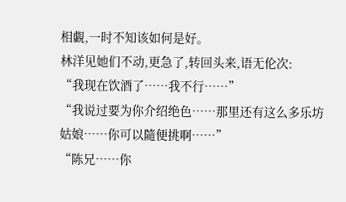相覷,一时不知该如何是好。
林洋见她们不动,更急了,转回头来,语无伦次:
“我现在饮酒了……我不行……”
“我说过要为你介绍绝色……那里还有这么多乐坊姑娘……你可以隨便挑啊……”
“陈兄……你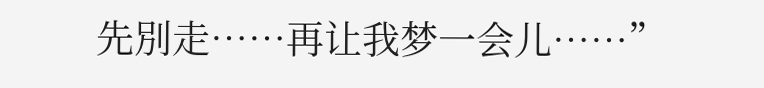先別走……再让我梦一会儿……”